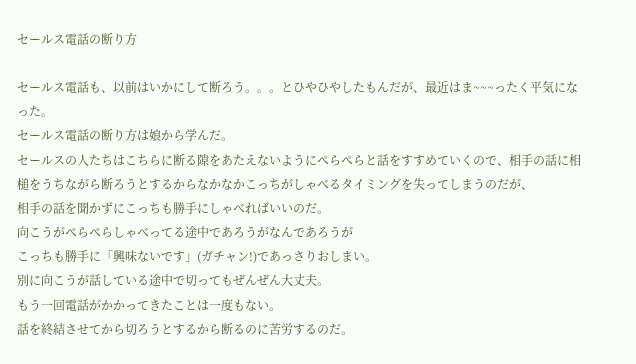セールス電話の断り方

セールス電話も、以前はいかにして断ろう。。。とひやひやしたもんだが、最近はま~~~ったく平気になった。
セールス電話の断り方は娘から学んだ。
セールスの人たちはこちらに断る隙をあたえないようにぺらぺらと話をすすめていくので、相手の話に相槌をうちながら断ろうとするからなかなかこっちがしゃべるタイミングを失ってしまうのだが、
相手の話を聞かずにこっちも勝手にしゃべればいいのだ。
向こうがぺらぺらしゃべってる途中であろうがなんであろうが
こっちも勝手に「興味ないです」(ガチャン!)であっさりおしまい。
別に向こうが話している途中で切ってもぜんぜん大丈夫。
もう一回電話がかかってきたことは一度もない。
話を終結させてから切ろうとするから断るのに苦労するのだ。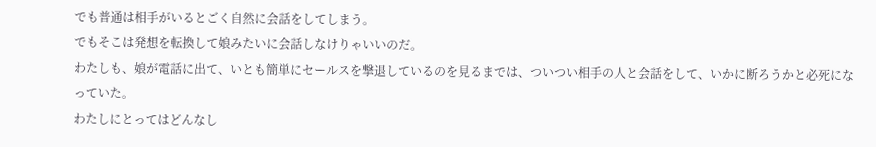でも普通は相手がいるとごく自然に会話をしてしまう。
でもそこは発想を転換して娘みたいに会話しなけりゃいいのだ。
わたしも、娘が電話に出て、いとも簡単にセールスを撃退しているのを見るまでは、ついつい相手の人と会話をして、いかに断ろうかと必死になっていた。
わたしにとってはどんなし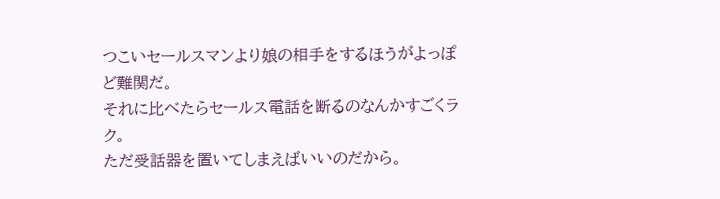つこいセールスマンより娘の相手をするほうがよっぽど難関だ。
それに比べたらセールス電話を断るのなんかすごくラク。
ただ受話器を置いてしまえばいいのだから。